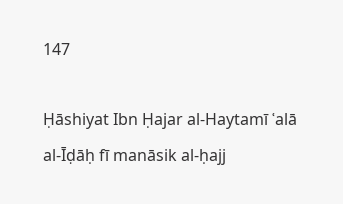147

Ḥāshiyat Ibn Ḥajar al-Haytamī ʿalā al-Īḍāḥ fī manāsik al-ḥajj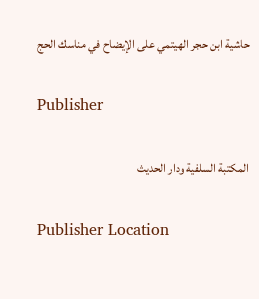حاشية ابن حجر الهيتمي على الإيضاح في مناسك الحج

Publisher

المكتبة السلفية ودار الحديث

Publisher Location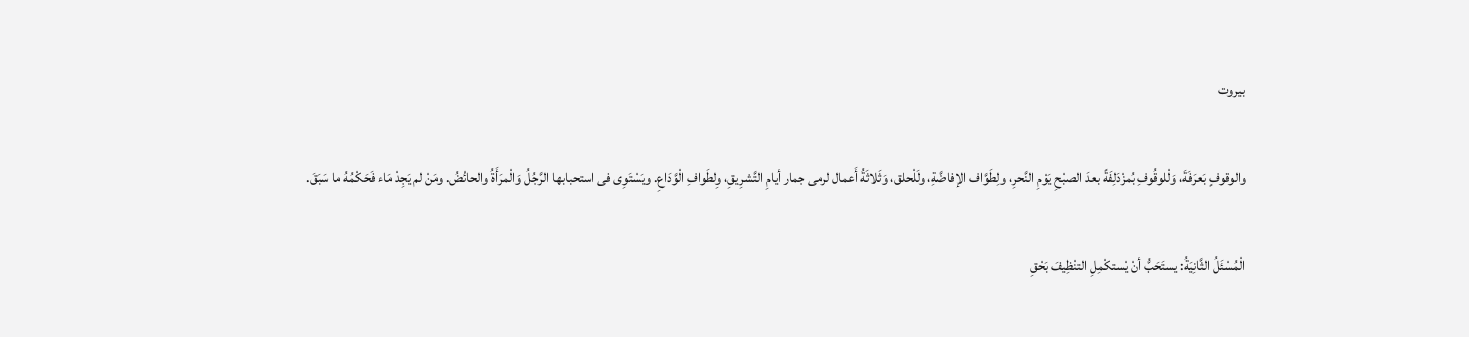بيروت

والوقوفٍ بَعرَفَةَ، وَلْلوقُوفِ بُمزْدَلِفَةً بعدَ الصبْحِ يَوْمِ النَّحرِ، ولِطَوَّاف الإفاضَّةِ، ولَلْحلق، وَثَلاثَةُ أَعمال لرمى جمار أيامِ التَّشرِيقِ، وِلطَوافِ الْوَّدَاعِ. ويَسْتَوِى فى استحبابها الرَّجُلُ وَالْمرَأَةُ والحائْضُ. ومَنْ لم يَجِدْ مَاء فَحَكْمُهُ ما سَبَقَ.

الْمُسْئَلُ الثَّانِيَةُ: يستَحَبُّ أنْ يْستكْمِلِ التنْظِيفَ بَحْقِ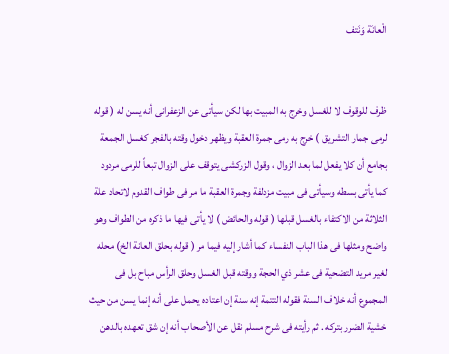الْعانَة وَنَتف


ظرف للوقوف لا للغسل وخرج به المبيت بها لكن سيأتى عن الزعفرانى أنه يسن له ( قوله لرمى جمار التشريق ) خرج به رمى جمرة العقبة ويظهر دخول وقته بالفجر كغسل الجمعة بجامع أن كلا يفعل لما بعد الزوال ، وقول الزركشى يتوقف على الزوال تبعاً للرمى مردود كما يأتى بسطه وسيأتى فى مبيت مزدلفة وجمرة العقبة ما مر فى طواف القدوم لاتحاد علة الثلاثة من الاكتفاء بالغسل قبلها ( قوله والحائض ) لا يأتى فيها ما ذكره من الطواف وهو واضح ومثلها فى هذا الباب النفساء كما أشار إليه فيما مر ( قوله بحلق العانة الخ) محله لغير مريد التضحية فى عشر ذي الحجة ووقته قبل الغسل وحلق الرأس مباح بل فى المجموع أنه خلاف السنة فقوله التتمة إنه سنة إن اعتاده يحمل على أنه إنما يسن من حيث خشية الضرر بتركه . ثم رأيته فى شرح مسلم نقل عن الأصحاب أنه إن شق تعهده بالدهن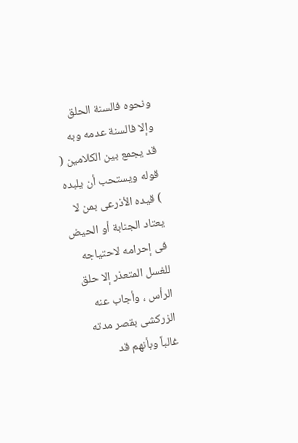ونحوه فالسنة الحلق وإلا فالسنة عدمه وبه قد يجمع بين الكلامين ( قوله ويستحب أن يلبده ) قيده الأذرعى بمن لا يعتاد الجنابة أو الحيض فى إحرامه لاحتياجه للغسل المتعذر إلا حلق الرأس ، وأجاب عنه الزركشى بقصر مدته غالباً وبأنهم قد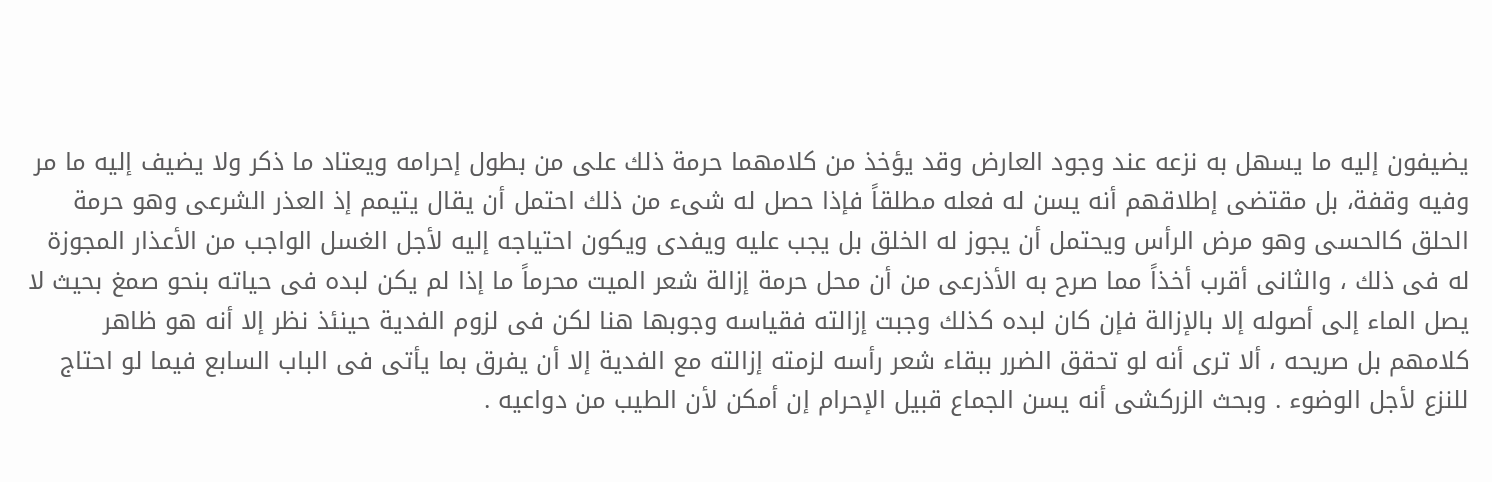يضيفون إليه ما يسهل به نزعه عند وجود العارض وقد يؤخذ من كلامهما حرمة ذلك على من بطول إحرامه ويعتاد ما ذكر ولا يضيف إليه ما مر وفيه وقفة، بل مقتضى إطلاقهم أنه يسن له فعله مطلقاً فإذا حصل له شىء من ذلك احتمل أن يقال يتيمم إذ العذر الشرعى وهو حرمة الحلق كالحسى وهو مرض الرأس ويحتمل أن يجوز له الخلق بل يجب عليه ويفدى ويكون احتياجه إليه لأجل الغسل الواجب من الأعذار المجوزة له فى ذلك ، والثانى أقرب أخذاً مما صرح به الأذرعى من أن محل حرمة إزالة شعر الميت محرماً ما إذا لم يكن لبده فى حياته بنحو صمغ بحيث لا يصل الماء إلى أصوله إلا بالإزالة فإن كان لبده كذلك وجبت إزالته فقياسه وجوبها هنا لكن فى لزوم الفدية حينئذ نظر إلا أنه هو ظاهر كلامهم بل صريحه ، ألا ترى أنه لو تحقق الضرر ببقاء شعر رأسه لزمته إزالته مع الفدية إلا أن يفرق بما يأتى فى الباب السابع فيما لو احتاج للنزع لأجل الوضوء . وبحث الزركشى أنه يسن الجماع قبيل الإحرام إن أمكن لأن الطيب من دواعيه .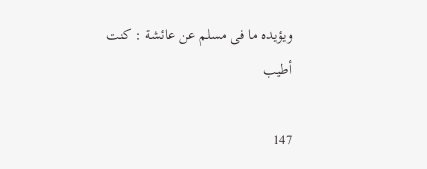ويؤيده ما فى مسلم عن عائشة : كنت أطيب

147